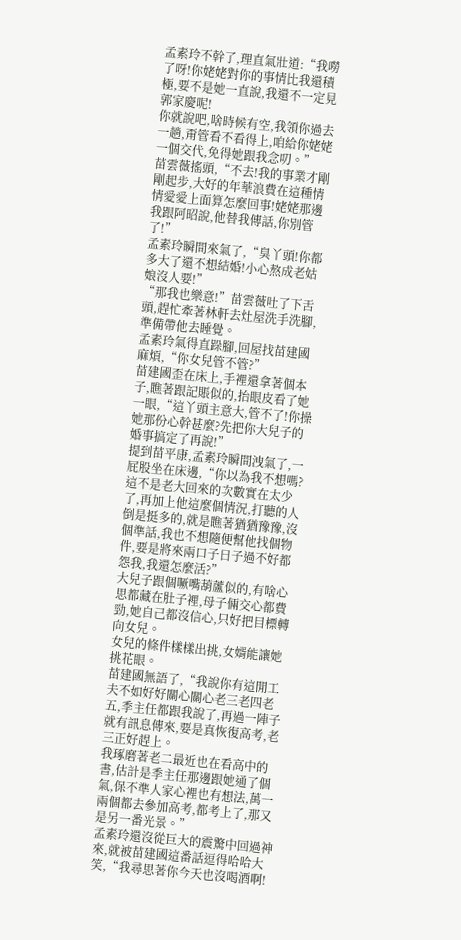孟素玲不幹了,理直氣壯道:“我嘮了呀!你姥姥對你的事情比我還積極,要不是她一直說,我還不一定見郭家慶呢!
你就說吧,啥時候有空,我領你過去一趟,甭管看不看得上,咱給你姥姥一個交代,免得她跟我念叨。”
苗雲薇搖頭,“不去!我的事業才剛剛起步,大好的年華浪費在這種情情愛愛上面算怎麼回事!姥姥那邊我跟阿昭說,他替我傳話,你別管了!”
孟素玲瞬間來氣了,“臭丫頭!你都多大了還不想結婚!小心熬成老姑娘沒人要!”
“那我也樂意!”苗雲薇吐了下舌頭,趕忙牽著林軒去灶屋洗手洗腳,準備帶他去睡覺。
孟素玲氣得直跺腳,回屋找苗建國麻煩,“你女兒管不管?”
苗建國歪在床上,手裡還拿著個本子,瞧著跟記賬似的,抬眼皮看了她一眼,“這丫頭主意大,管不了!你操她那份心幹甚麼?先把你大兒子的婚事搞定了再說!”
提到苗平康,孟素玲瞬間洩氣了,一屁股坐在床邊,“你以為我不想嗎?這不是老大回來的次數實在太少了,再加上他這麼個情況,打聽的人倒是挺多的,就是瞧著猶猶豫豫,沒個準話,我也不想隨便幫他找個物件,要是將來兩口子日子過不好都怨我,我還怎麼活?”
大兒子跟個噘嘴葫蘆似的,有啥心思都藏在肚子裡,母子倆交心都費勁,她自己都沒信心,只好把目標轉向女兒。
女兒的條件樣樣出挑,女婿能讓她挑花眼。
苗建國無語了,“我說你有這閒工夫不如好好關心關心老三老四老五,季主任都跟我說了,再過一陣子就有訊息傳來,要是真恢復高考,老三正好趕上。
我琢磨著老二最近也在看高中的書,估計是季主任那邊跟她通了個氣,保不準人家心裡也有想法,萬一兩個都去參加高考,都考上了,那又是另一番光景。”
孟素玲還沒從巨大的震驚中回過神來,就被苗建國這番話逗得哈哈大笑,“我尋思著你今天也沒喝酒啊!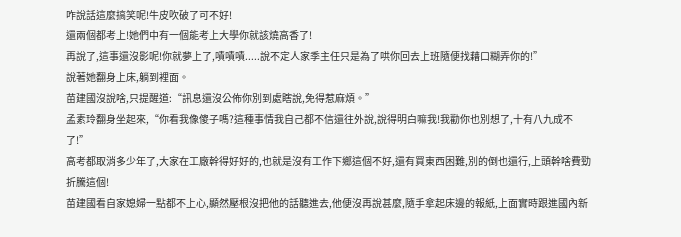咋說話這麼搞笑呢!牛皮吹破了可不好!
還兩個都考上!她們中有一個能考上大學你就該燒高香了!
再說了,這事還沒影呢!你就夢上了,嘖嘖嘖.....說不定人家季主任只是為了哄你回去上班隨便找藉口糊弄你的!”
說著她翻身上床,躺到裡面。
苗建國沒說啥,只提醒道:“訊息還沒公佈你別到處瞎說,免得惹麻煩。”
孟素玲翻身坐起來,“你看我像傻子嗎?這種事情我自己都不信還往外說,說得明白嘛我!我勸你也別想了,十有八九成不了!”
高考都取消多少年了,大家在工廠幹得好好的,也就是沒有工作下鄉這個不好,還有買東西困難,別的倒也還行,上頭幹啥費勁折騰這個!
苗建國看自家媳婦一點都不上心,顯然壓根沒把他的話聽進去,他便沒再說甚麼,隨手拿起床邊的報紙,上面實時跟進國內新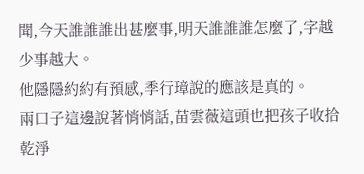聞,今天誰誰誰出甚麼事,明天誰誰誰怎麼了,字越少事越大。
他隱隱約約有預感,季行璋說的應該是真的。
兩口子這邊說著悄悄話,苗雲薇這頭也把孩子收拾乾淨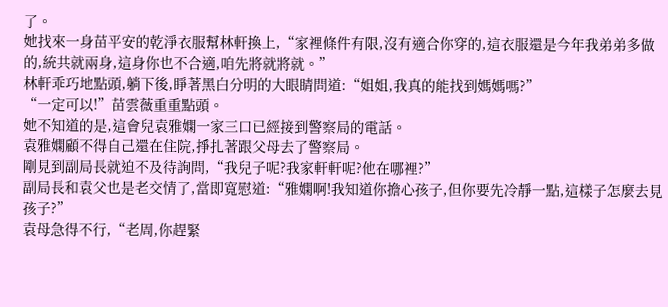了。
她找來一身苗平安的乾淨衣服幫林軒換上,“家裡條件有限,沒有適合你穿的,這衣服還是今年我弟弟多做的,統共就兩身,這身你也不合適,咱先將就將就。”
林軒乖巧地點頭,躺下後,睜著黑白分明的大眼睛問道:“姐姐,我真的能找到媽媽嗎?”
“一定可以!”苗雲薇重重點頭。
她不知道的是,這會兒袁雅嫻一家三口已經接到警察局的電話。
袁雅嫻顧不得自己還在住院,掙扎著跟父母去了警察局。
剛見到副局長就迫不及待詢問,“我兒子呢?我家軒軒呢?他在哪裡?”
副局長和袁父也是老交情了,當即寬慰道:“雅嫻啊!我知道你擔心孩子,但你要先冷靜一點,這樣子怎麼去見孩子?”
袁母急得不行,“老周,你趕緊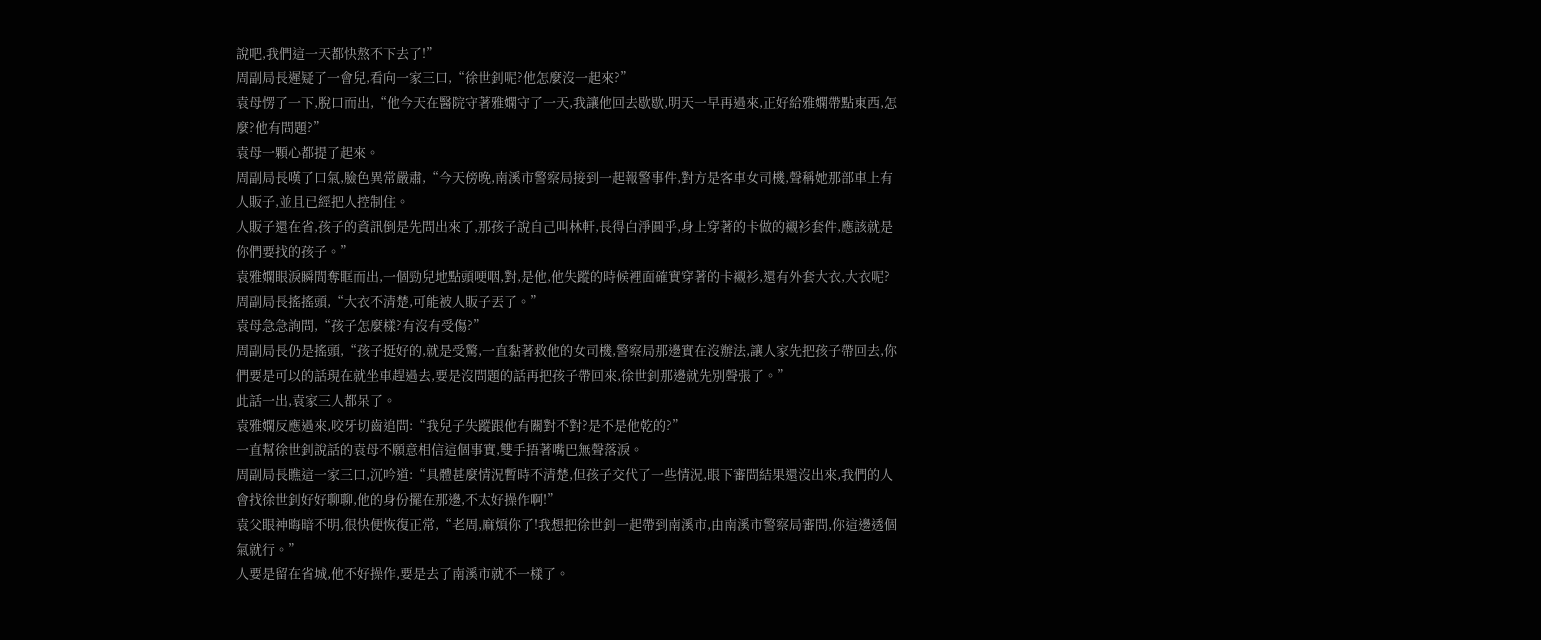說吧,我們這一天都快熬不下去了!”
周副局長遲疑了一會兒,看向一家三口,“徐世釗呢?他怎麼沒一起來?”
袁母愣了一下,脫口而出,“他今天在醫院守著雅嫻守了一天,我讓他回去歇歇,明天一早再過來,正好給雅嫻帶點東西,怎麼?他有問題?”
袁母一顆心都提了起來。
周副局長嘆了口氣,臉色異常嚴肅,“今天傍晚,南溪市警察局接到一起報警事件,對方是客車女司機,聲稱她那部車上有人販子,並且已經把人控制住。
人販子還在省,孩子的資訊倒是先問出來了,那孩子說自己叫林軒,長得白淨圓乎,身上穿著的卡做的襯衫套件,應該就是你們要找的孩子。”
袁雅嫻眼淚瞬間奪眶而出,一個勁兒地點頭哽咽,對,是他,他失蹤的時候裡面確實穿著的卡襯衫,還有外套大衣,大衣呢?
周副局長搖搖頭,“大衣不清楚,可能被人販子丟了。”
袁母急急詢問,“孩子怎麼樣?有沒有受傷?”
周副局長仍是搖頭,“孩子挺好的,就是受驚,一直黏著救他的女司機,警察局那邊實在沒辦法,讓人家先把孩子帶回去,你們要是可以的話現在就坐車趕過去,要是沒問題的話再把孩子帶回來,徐世釗那邊就先別聲張了。”
此話一出,袁家三人都呆了。
袁雅嫻反應過來,咬牙切齒追問:“我兒子失蹤跟他有關對不對?是不是他乾的?”
一直幫徐世釗說話的袁母不願意相信這個事實,雙手捂著嘴巴無聲落淚。
周副局長瞧這一家三口,沉吟道:“具體甚麼情況暫時不清楚,但孩子交代了一些情況,眼下審問結果還沒出來,我們的人會找徐世釗好好聊聊,他的身份擺在那邊,不太好操作啊!”
袁父眼神晦暗不明,很快便恢復正常,“老周,麻煩你了!我想把徐世釗一起帶到南溪市,由南溪市警察局審問,你這邊透個氣就行。”
人要是留在省城,他不好操作,要是去了南溪市就不一樣了。